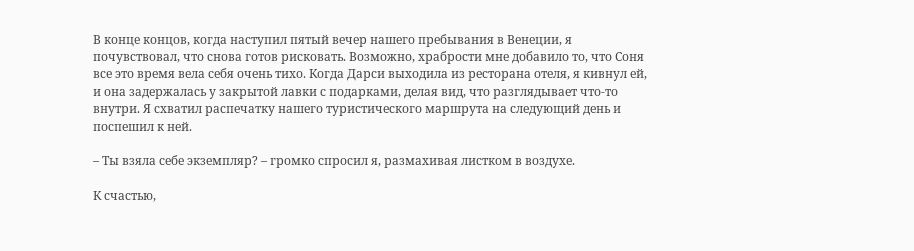В конце концов, когда наступил пятый вечер нашего пребывания в Венеции, я почувствовал, что снова готов рисковать. Возможно, храбрости мне добавило то, что Соня все это время вела себя очень тихо. Когда Дарси выходила из ресторана отеля, я кивнул ей, и она задержалась у закрытой лавки с подарками, делая вид, что разглядывает что-то внутри. Я схватил распечатку нашего туристического маршрута на следующий день и поспешил к ней.

– Ты взяла себе экземпляр? – громко спросил я, размахивая листком в воздухе.

К счастью,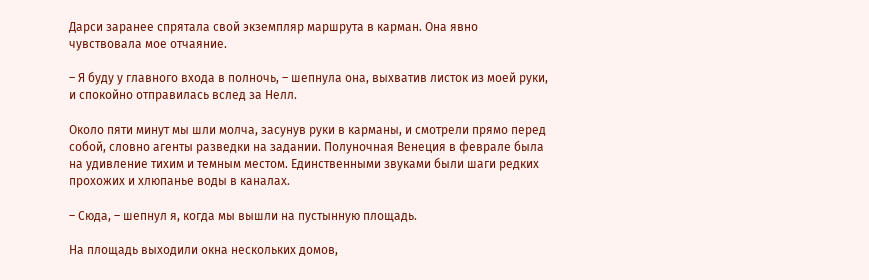Дарси заранее спрятала свой экземпляр маршрута в карман. Она явно чувствовала мое отчаяние.

– Я буду у главного входа в полночь, – шепнула она, выхватив листок из моей руки, и спокойно отправилась вслед за Нелл.

Около пяти минут мы шли молча, засунув руки в карманы, и смотрели прямо перед собой, словно агенты разведки на задании. Полуночная Венеция в феврале была на удивление тихим и темным местом. Единственными звуками были шаги редких прохожих и хлюпанье воды в каналах.

– Сюда, – шепнул я, когда мы вышли на пустынную площадь.

На площадь выходили окна нескольких домов,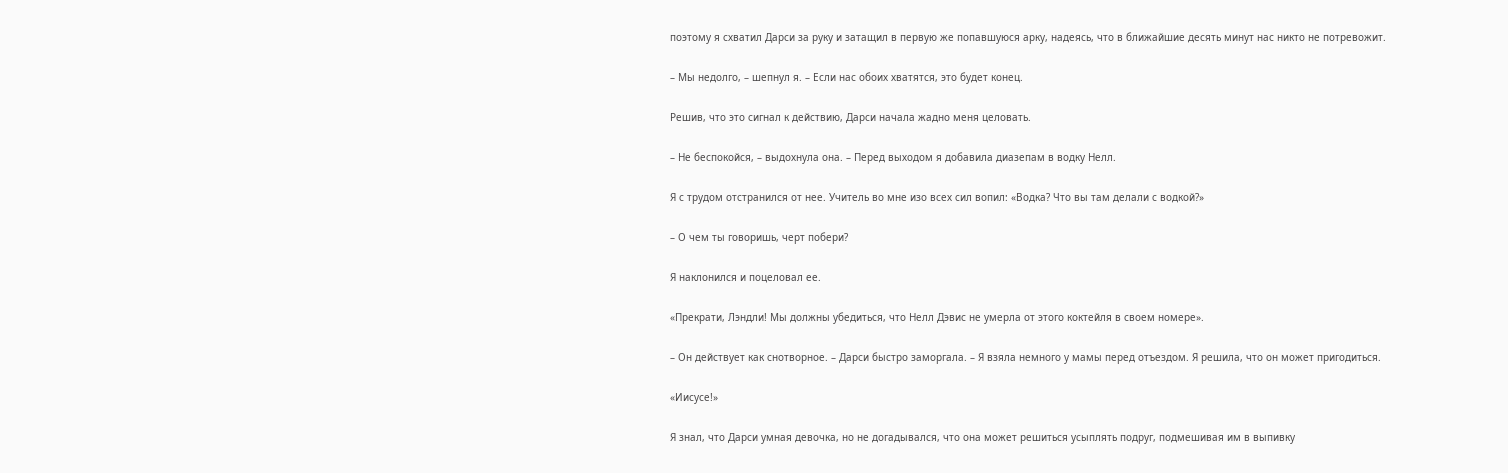поэтому я схватил Дарси за руку и затащил в первую же попавшуюся арку, надеясь, что в ближайшие десять минут нас никто не потревожит.

– Мы недолго, – шепнул я. – Если нас обоих хватятся, это будет конец.

Решив, что это сигнал к действию, Дарси начала жадно меня целовать.

– Не беспокойся, – выдохнула она. – Перед выходом я добавила диазепам в водку Нелл.

Я с трудом отстранился от нее. Учитель во мне изо всех сил вопил: «Водка? Что вы там делали с водкой?»

– О чем ты говоришь, черт побери?

Я наклонился и поцеловал ее.

«Прекрати, Лэндли! Мы должны убедиться, что Нелл Дэвис не умерла от этого коктейля в своем номере».

– Он действует как снотворное. – Дарси быстро заморгала. – Я взяла немного у мамы перед отъездом. Я решила, что он может пригодиться.

«Иисусе!»

Я знал, что Дарси умная девочка, но не догадывался, что она может решиться усыплять подруг, подмешивая им в выпивку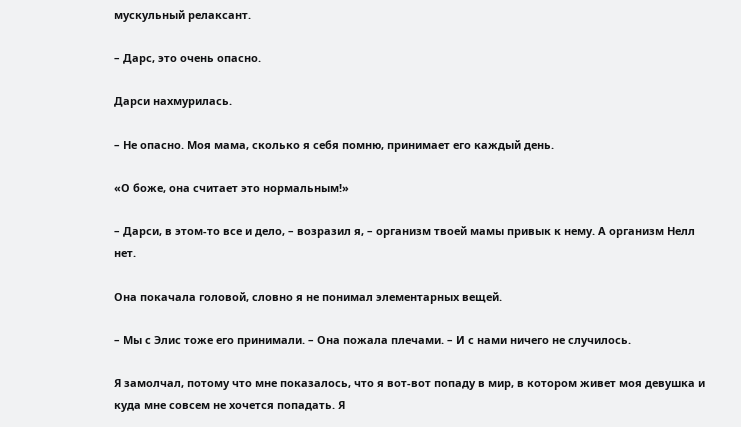мускульный релаксант.

– Дарс, это очень опасно.

Дарси нахмурилась.

– Не опасно. Моя мама, сколько я себя помню, принимает его каждый день.

«О боже, она считает это нормальным!»

– Дарси, в этом-то все и дело, – возразил я, – организм твоей мамы привык к нему. А организм Нелл нет.

Она покачала головой, словно я не понимал элементарных вещей.

– Мы с Элис тоже его принимали. – Она пожала плечами. – И с нами ничего не случилось.

Я замолчал, потому что мне показалось, что я вот-вот попаду в мир, в котором живет моя девушка и куда мне совсем не хочется попадать. Я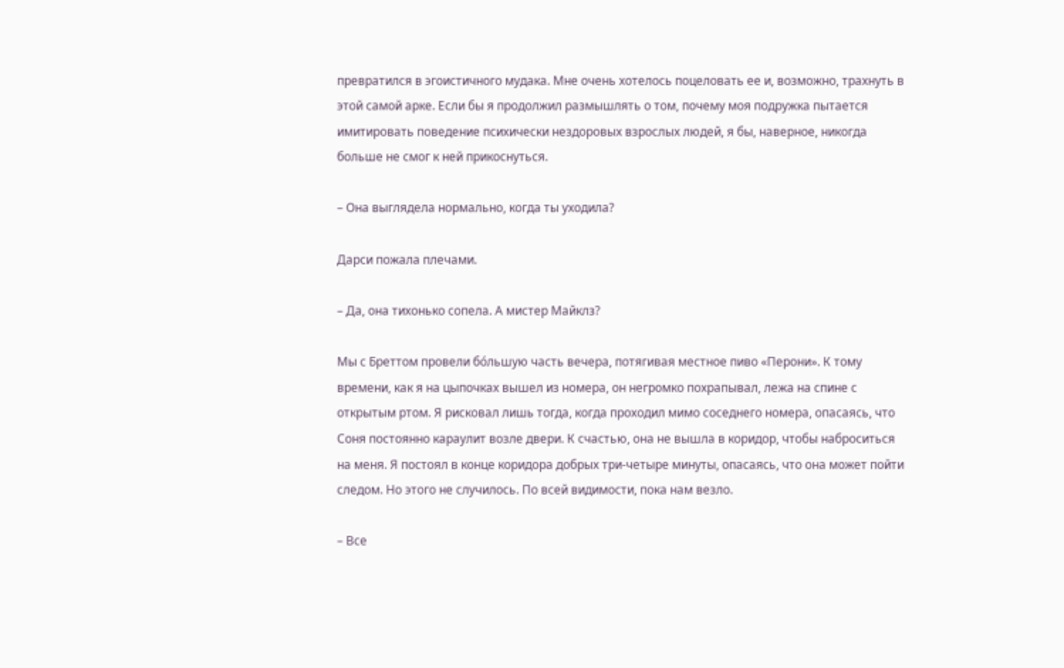превратился в эгоистичного мудака. Мне очень хотелось поцеловать ее и, возможно, трахнуть в этой самой арке. Если бы я продолжил размышлять о том, почему моя подружка пытается имитировать поведение психически нездоровых взрослых людей, я бы, наверное, никогда больше не смог к ней прикоснуться.

– Она выглядела нормально, когда ты уходила?

Дарси пожала плечами.

– Да, она тихонько сопела. А мистер Майклз?

Мы с Бреттом провели бо́льшую часть вечера, потягивая местное пиво «Перони». К тому времени, как я на цыпочках вышел из номера, он негромко похрапывал, лежа на спине с открытым ртом. Я рисковал лишь тогда, когда проходил мимо соседнего номера, опасаясь, что Соня постоянно караулит возле двери. К счастью, она не вышла в коридор, чтобы наброситься на меня. Я постоял в конце коридора добрых три-четыре минуты, опасаясь, что она может пойти следом. Но этого не случилось. По всей видимости, пока нам везло.

– Все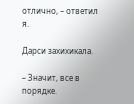отлично, – ответил я.

Дарси захихикала.

– Значит, все в порядке.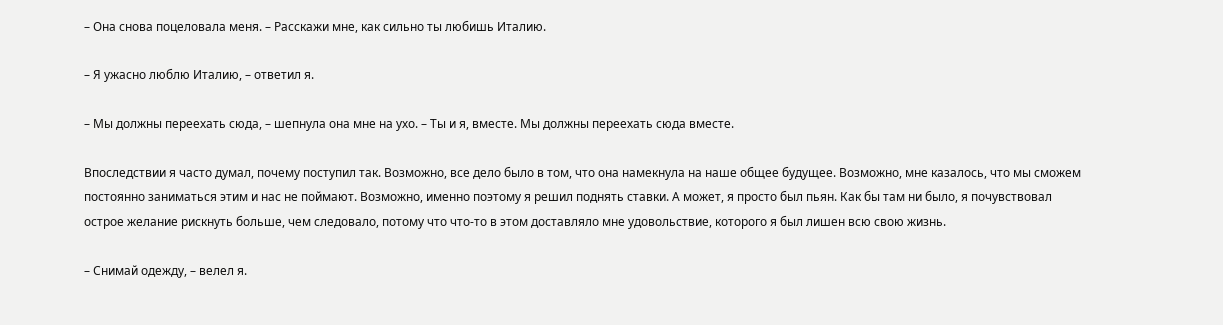– Она снова поцеловала меня. – Расскажи мне, как сильно ты любишь Италию.

– Я ужасно люблю Италию, – ответил я.

– Мы должны переехать сюда, – шепнула она мне на ухо. – Ты и я, вместе. Мы должны переехать сюда вместе.

Впоследствии я часто думал, почему поступил так. Возможно, все дело было в том, что она намекнула на наше общее будущее. Возможно, мне казалось, что мы сможем постоянно заниматься этим и нас не поймают. Возможно, именно поэтому я решил поднять ставки. А может, я просто был пьян. Как бы там ни было, я почувствовал острое желание рискнуть больше, чем следовало, потому что что-то в этом доставляло мне удовольствие, которого я был лишен всю свою жизнь.

– Снимай одежду, – велел я.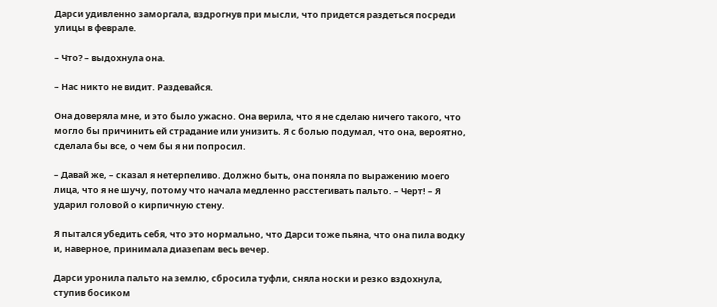Дарси удивленно заморгала, вздрогнув при мысли, что придется раздеться посреди улицы в феврале.

– Что? – выдохнула она.

– Нас никто не видит. Раздевайся.

Она доверяла мне, и это было ужасно. Она верила, что я не сделаю ничего такого, что могло бы причинить ей страдание или унизить. Я с болью подумал, что она, вероятно, сделала бы все, о чем бы я ни попросил.

– Давай же, – сказал я нетерпеливо. Должно быть, она поняла по выражению моего лица, что я не шучу, потому что начала медленно расстегивать пальто. – Черт! – Я ударил головой о кирпичную стену.

Я пытался убедить себя, что это нормально, что Дарси тоже пьяна, что она пила водку и, наверное, принимала диазепам весь вечер.

Дарси уронила пальто на землю, сбросила туфли, сняла носки и резко вздохнула, ступив босиком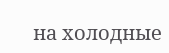на холодные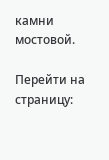камни мостовой.

Перейти на страницу: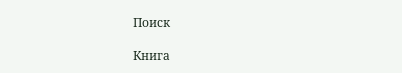Поиск

Книга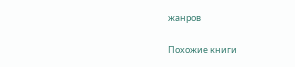жанров

Похожие книги